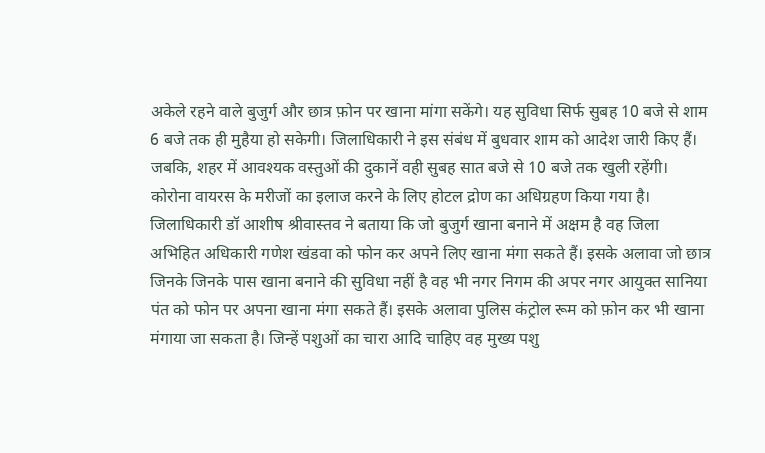अकेले रहने वाले बुजुर्ग और छात्र फ़ोन पर खाना मांगा सकेंगे। यह सुविधा सिर्फ सुबह 10 बजे से शाम 6 बजे तक ही मुहैया हो सकेगी। जिलाधिकारी ने इस संबंध में बुधवार शाम को आदेश जारी किए हैं। जबकि, शहर में आवश्यक वस्तुओं की दुकानें वही सुबह सात बजे से 10 बजे तक खुली रहेंगी। कोरोना वायरस के मरीजों का इलाज करने के लिए होटल द्रोण का अधिग्रहण किया गया है।
जिलाधिकारी डॉ आशीष श्रीवास्तव ने बताया कि जो बुजुर्ग खाना बनाने में अक्षम है वह जिला अभिहित अधिकारी गणेश खंडवा को फोन कर अपने लिए खाना मंगा सकते हैं। इसके अलावा जो छात्र जिनके जिनके पास खाना बनाने की सुविधा नहीं है वह भी नगर निगम की अपर नगर आयुक्त सानिया पंत को फोन पर अपना खाना मंगा सकते हैं। इसके अलावा पुलिस कंट्रोल रूम को फ़ोन कर भी खाना मंगाया जा सकता है। जिन्हें पशुओं का चारा आदि चाहिए वह मुख्य पशु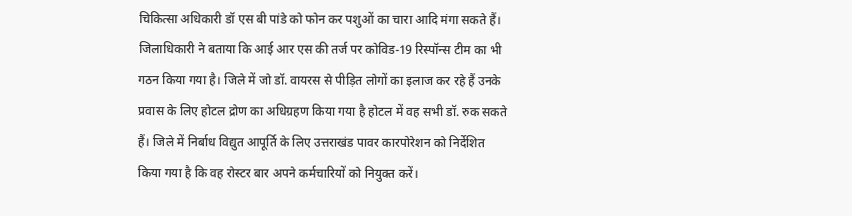चिकित्सा अधिकारी डॉ एस बी पांडे को फोन कर पशुओं का चारा आदि मंगा सकते हैं।
जिलाधिकारी ने बताया कि आई आर एस की तर्ज पर कोविड-19 रिस्पॉन्स टीम का भी गठन किया गया है। जिले में जो डॉ. वायरस से पीड़ित लोगों का इलाज कर रहे हैं उनके प्रवास के लिए होटल द्रोण का अधिग्रहण किया गया है होटल में वह सभी डॉ. रुक सकते हैं। जिले में निर्बाध विद्युत आपूर्ति के लिए उत्तराखंड पावर कारपोरेशन को निर्देशित किया गया है कि वह रोस्टर बार अपने कर्मचारियों को नियुक्त करें।